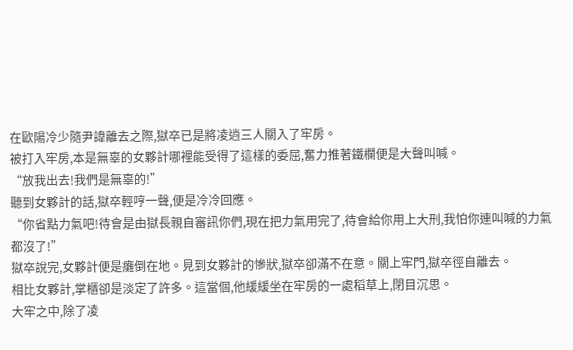在歐陽冷少隨尹諱離去之際,獄卒已是將凌逍三人關入了牢房。
被打入牢房,本是無辜的女夥計哪裡能受得了這樣的委屈,奮力推著鐵欄便是大聲叫喊。
“放我出去!我們是無辜的!”
聽到女夥計的話,獄卒輕哼一聲,便是冷冷回應。
“你省點力氣吧!待會是由獄長親自審訊你們,現在把力氣用完了,待會給你用上大刑,我怕你連叫喊的力氣都沒了!”
獄卒說完,女夥計便是癱倒在地。見到女夥計的慘狀,獄卒卻滿不在意。關上牢門,獄卒徑自離去。
相比女夥計,掌櫃卻是淡定了許多。這當個,他緩緩坐在牢房的一處稻草上,閉目沉思。
大牢之中,除了凌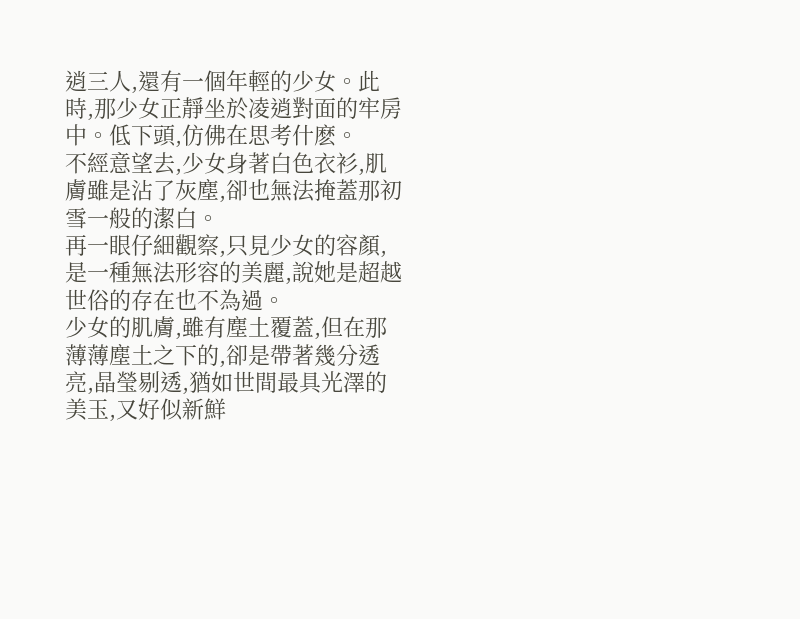逍三人,還有一個年輕的少女。此時,那少女正靜坐於凌逍對面的牢房中。低下頭,仿佛在思考什麽。
不經意望去,少女身著白色衣衫,肌膚雖是沾了灰塵,卻也無法掩蓋那初雪一般的潔白。
再一眼仔細觀察,只見少女的容顏,是一種無法形容的美麗,說她是超越世俗的存在也不為過。
少女的肌膚,雖有塵土覆蓋,但在那薄薄塵土之下的,卻是帶著幾分透亮,晶瑩剔透,猶如世間最具光澤的美玉,又好似新鮮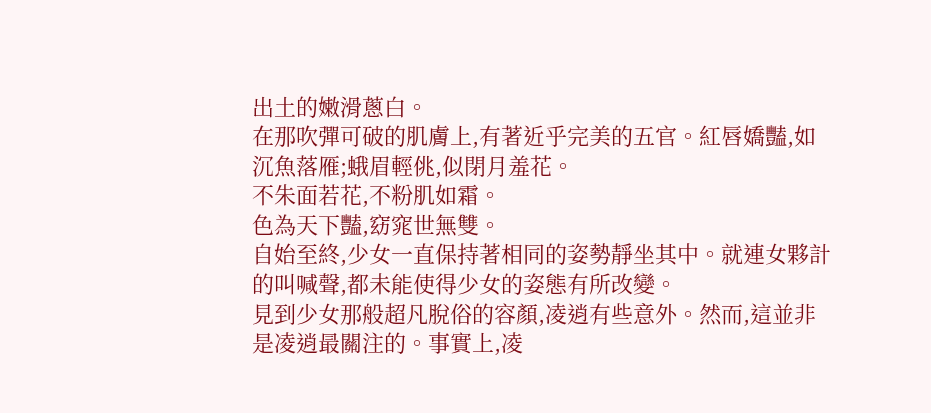出土的嫩滑蔥白。
在那吹彈可破的肌膚上,有著近乎完美的五官。紅唇嬌豔,如沉魚落雁;蛾眉輕佻,似閉月羞花。
不朱面若花,不粉肌如霜。
色為天下豔,窈窕世無雙。
自始至終,少女一直保持著相同的姿勢靜坐其中。就連女夥計的叫喊聲,都未能使得少女的姿態有所改變。
見到少女那般超凡脫俗的容顏,凌逍有些意外。然而,這並非是凌逍最關注的。事實上,凌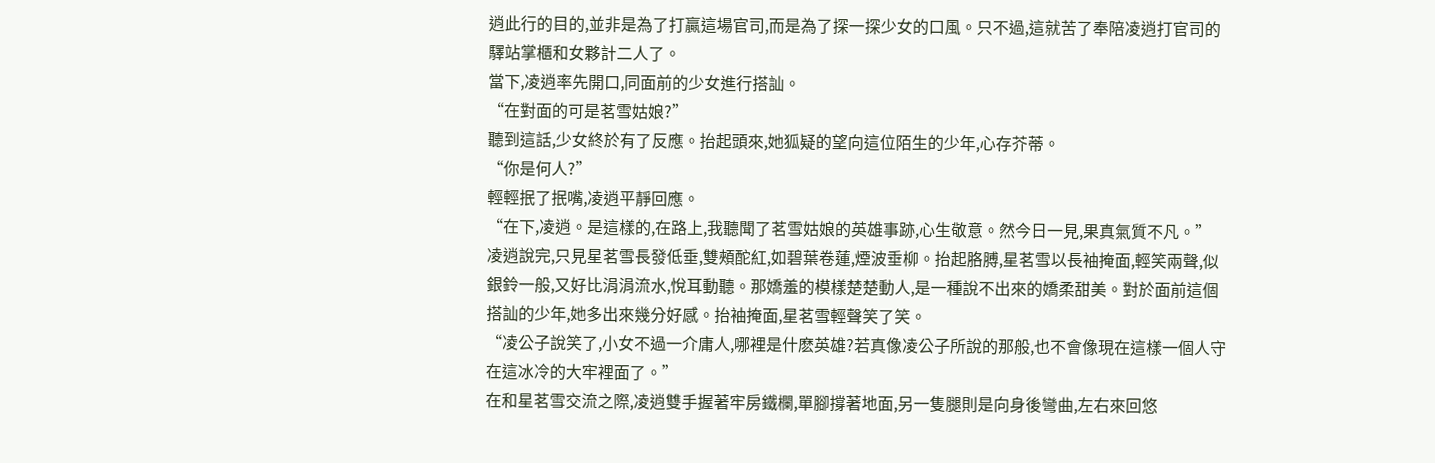逍此行的目的,並非是為了打贏這場官司,而是為了探一探少女的口風。只不過,這就苦了奉陪凌逍打官司的驛站掌櫃和女夥計二人了。
當下,凌逍率先開口,同面前的少女進行搭訕。
“在對面的可是茗雪姑娘?”
聽到這話,少女終於有了反應。抬起頭來,她狐疑的望向這位陌生的少年,心存芥蒂。
“你是何人?”
輕輕抿了抿嘴,凌逍平靜回應。
“在下,凌逍。是這樣的,在路上,我聽聞了茗雪姑娘的英雄事跡,心生敬意。然今日一見,果真氣質不凡。”
凌逍說完,只見星茗雪長發低垂,雙頰酡紅,如碧葉卷蓮,煙波垂柳。抬起胳膊,星茗雪以長袖掩面,輕笑兩聲,似銀鈴一般,又好比涓涓流水,悅耳動聽。那嬌羞的模樣楚楚動人,是一種說不出來的嬌柔甜美。對於面前這個搭訕的少年,她多出來幾分好感。抬袖掩面,星茗雪輕聲笑了笑。
“凌公子說笑了,小女不過一介庸人,哪裡是什麽英雄?若真像凌公子所說的那般,也不會像現在這樣一個人守在這冰冷的大牢裡面了。”
在和星茗雪交流之際,凌逍雙手握著牢房鐵欄,單腳撐著地面,另一隻腿則是向身後彎曲,左右來回悠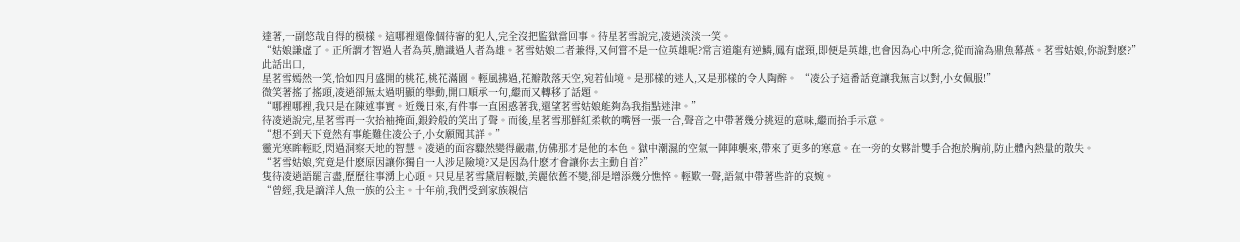達著,一副悠哉自得的模樣。這哪裡還像個待審的犯人,完全沒把監獄當回事。待星茗雪說完,凌逍淡淡一笑。
“姑娘謙虛了。正所謂才智過人者為英,膽識過人者為雄。茗雪姑娘二者兼得,又何嘗不是一位英雄呢?常言道龍有逆鱗,鳳有虛頸,即便是英雄,也會因為心中所念,從而淪為鼎魚幕燕。茗雪姑娘,你說對麽?”
此話出口,
星茗雪嫣然一笑,恰如四月盛開的桃花,桃花滿園。輕風拂過,花瓣散落天空,宛若仙境。是那樣的迷人,又是那樣的令人陶醉。 “凌公子這番話竟讓我無言以對,小女佩服!”
微笑著搖了搖頭,凌逍卻無太過明顯的舉動,開口順承一句,繼而又轉移了話題。
“哪裡哪裡,我只是在陳述事實。近幾日來,有件事一直困惑著我,還望茗雪姑娘能夠為我指點迷津。”
待凌逍說完,星茗雪再一次抬袖掩面,銀鈴般的笑出了聲。而後,星茗雪那鮮紅柔軟的嘴唇一張一合,聲音之中帶著幾分挑逗的意味,繼而抬手示意。
“想不到天下竟然有事能難住凌公子,小女願聞其詳。”
靈光寒眸輕眨,閃過洞察天地的智慧。凌逍的面容驟然變得嚴肅,仿佛那才是他的本色。獄中潮濕的空氣一陣陣襲來,帶來了更多的寒意。在一旁的女夥計雙手合抱於胸前,防止體內熱量的散失。
“茗雪姑娘,究竟是什麽原因讓你獨自一人涉足險境?又是因為什麽才會讓你去主動自首?”
隻待凌逍語罷言盡,歷歷往事湧上心頭。只見星茗雪黛眉輕皺,美麗依舊不變,卻是增添幾分憔悴。輕歎一聲,語氣中帶著些許的哀婉。
“曾經,我是謫洋人魚一族的公主。十年前,我們受到家族親信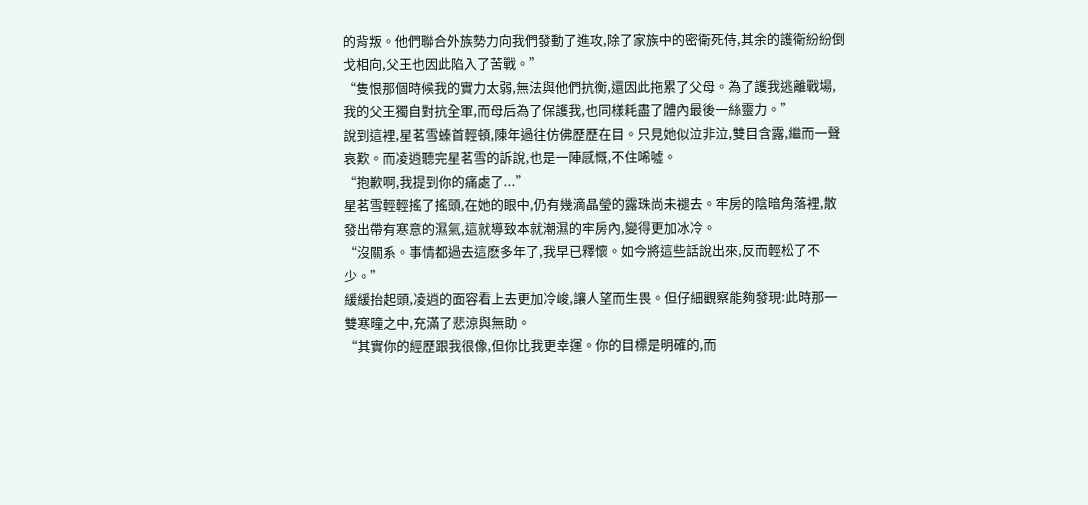的背叛。他們聯合外族勢力向我們發動了進攻,除了家族中的密衛死侍,其余的護衛紛紛倒戈相向,父王也因此陷入了苦戰。”
“隻恨那個時候我的實力太弱,無法與他們抗衡,還因此拖累了父母。為了護我逃離戰場,我的父王獨自對抗全軍,而母后為了保護我,也同樣耗盡了體內最後一絲靈力。”
說到這裡,星茗雪螓首輕頓,陳年過往仿佛歷歷在目。只見她似泣非泣,雙目含露,繼而一聲哀歎。而凌逍聽完星茗雪的訴說,也是一陣感慨,不住唏噓。
“抱歉啊,我提到你的痛處了...”
星茗雪輕輕搖了搖頭,在她的眼中,仍有幾滴晶瑩的露珠尚未褪去。牢房的陰暗角落裡,散發出帶有寒意的濕氣,這就導致本就潮濕的牢房內,變得更加冰冷。
“沒關系。事情都過去這麽多年了,我早已釋懷。如今將這些話說出來,反而輕松了不少。”
緩緩抬起頭,凌逍的面容看上去更加冷峻,讓人望而生畏。但仔細觀察能夠發現:此時那一雙寒曈之中,充滿了悲涼與無助。
“其實你的經歷跟我很像,但你比我更幸運。你的目標是明確的,而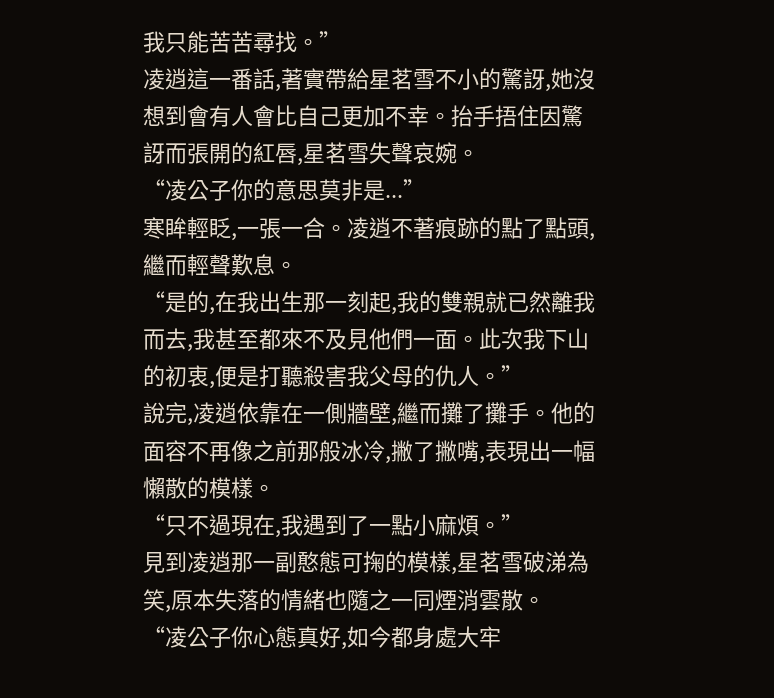我只能苦苦尋找。”
凌逍這一番話,著實帶給星茗雪不小的驚訝,她沒想到會有人會比自己更加不幸。抬手捂住因驚訝而張開的紅唇,星茗雪失聲哀婉。
“凌公子你的意思莫非是...”
寒眸輕眨,一張一合。凌逍不著痕跡的點了點頭,繼而輕聲歎息。
“是的,在我出生那一刻起,我的雙親就已然離我而去,我甚至都來不及見他們一面。此次我下山的初衷,便是打聽殺害我父母的仇人。”
說完,凌逍依靠在一側牆壁,繼而攤了攤手。他的面容不再像之前那般冰冷,撇了撇嘴,表現出一幅懶散的模樣。
“只不過現在,我遇到了一點小麻煩。”
見到凌逍那一副憨態可掬的模樣,星茗雪破涕為笑,原本失落的情緒也隨之一同煙消雲散。
“凌公子你心態真好,如今都身處大牢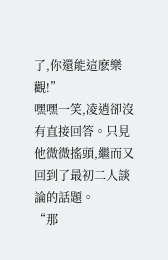了,你還能這麽樂觀!”
嘿嘿一笑,凌逍卻沒有直接回答。只見他微微搖頭,繼而又回到了最初二人談論的話題。
“那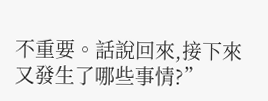不重要。話說回來,接下來又發生了哪些事情?”